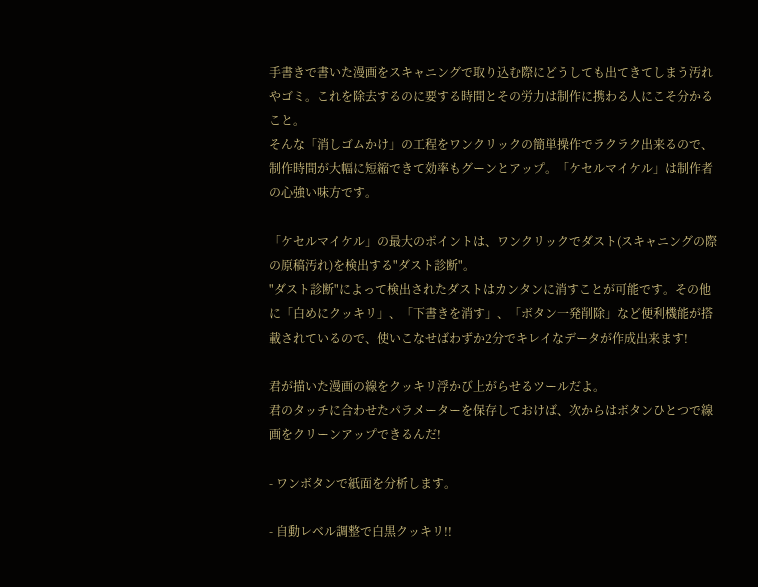手書きで書いた漫画をスキャニングで取り込む際にどうしても出てきてしまう汚れやゴミ。これを除去するのに要する時間とその労力は制作に携わる人にこそ分かること。
そんな「消しゴムかけ」の工程をワンクリックの簡単操作でラクラク出来るので、制作時間が大幅に短縮できて効率もグーンとアップ。「ケセルマイケル」は制作者の心強い味方です。

「ケセルマイケル」の最大のポイントは、ワンクリックでダスト(スキャニングの際の原稿汚れ)を検出する"ダスト診断"。
"ダスト診断"によって検出されたダストはカンタンに消すことが可能です。その他に「白めにクッキリ」、「下書きを消す」、「ボタン一発削除」など便利機能が搭載されているので、使いこなせばわずか2分でキレイなデータが作成出来ます!

君が描いた漫画の線をクッキリ浮かび上がらせるツールだよ。
君のタッチに合わせたパラメーターを保存しておけば、次からはボタンひとつで線画をクリーンアップできるんだ!

- ワンボタンで紙面を分析します。

- 自動レベル調整で白黒クッキリ!!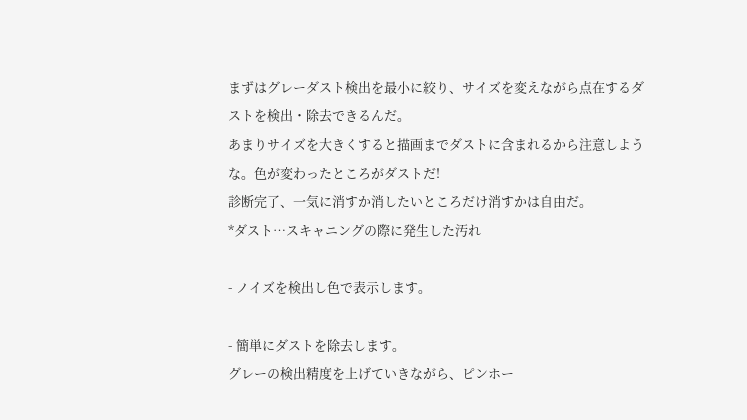まずはグレーダスト検出を最小に絞り、サイズを変えながら点在するダストを検出・除去できるんだ。
あまりサイズを大きくすると描画までダストに含まれるから注意しような。色が変わったところがダストだ!
診断完了、一気に消すか消したいところだけ消すかは自由だ。
*ダスト…スキャニングの際に発生した汚れ

- ノイズを検出し色で表示します。

- 簡単にダストを除去します。
グレーの検出精度を上げていきながら、ピンホー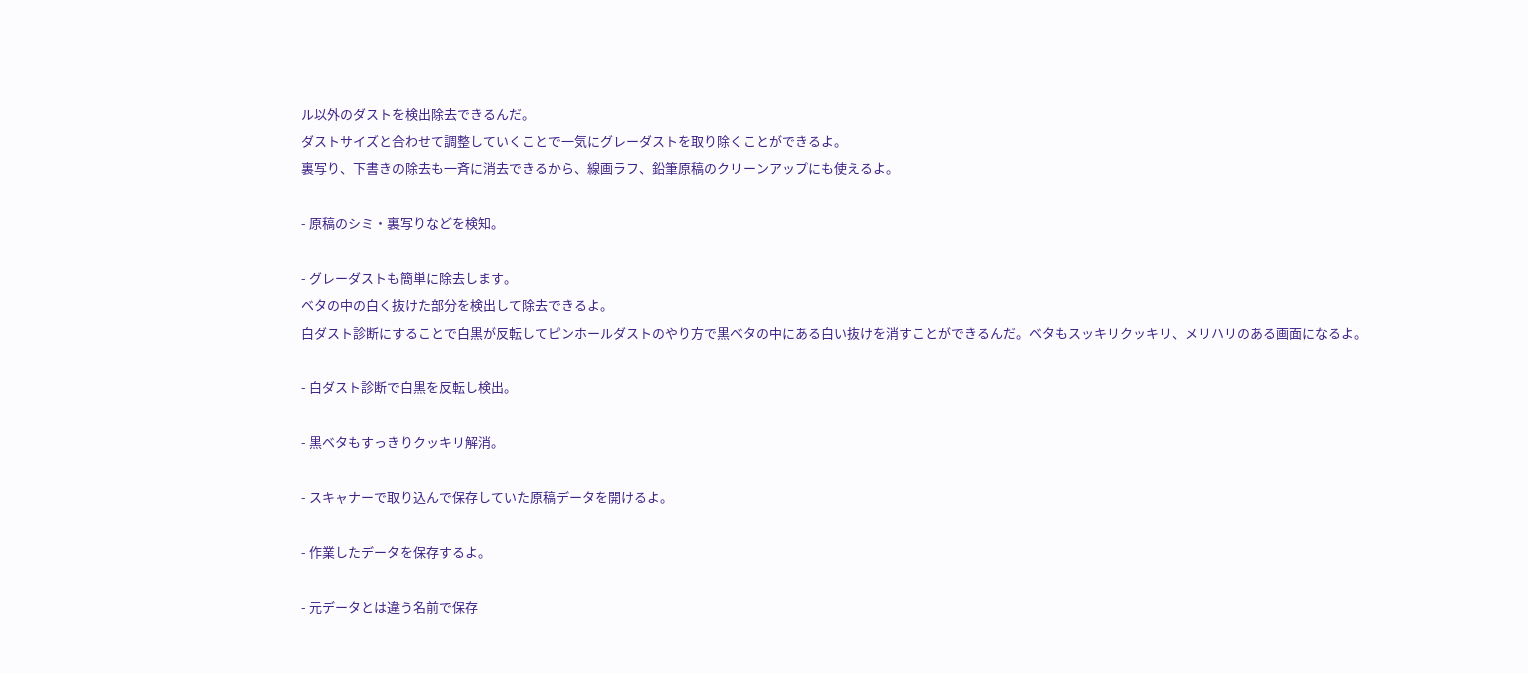ル以外のダストを検出除去できるんだ。
ダストサイズと合わせて調整していくことで一気にグレーダストを取り除くことができるよ。
裏写り、下書きの除去も一斉に消去できるから、線画ラフ、鉛筆原稿のクリーンアップにも使えるよ。

- 原稿のシミ・裏写りなどを検知。

- グレーダストも簡単に除去します。
ベタの中の白く抜けた部分を検出して除去できるよ。
白ダスト診断にすることで白黒が反転してピンホールダストのやり方で黒ベタの中にある白い抜けを消すことができるんだ。ベタもスッキリクッキリ、メリハリのある画面になるよ。

- 白ダスト診断で白黒を反転し検出。

- 黒ベタもすっきりクッキリ解消。

- スキャナーで取り込んで保存していた原稿データを開けるよ。

- 作業したデータを保存するよ。

- 元データとは違う名前で保存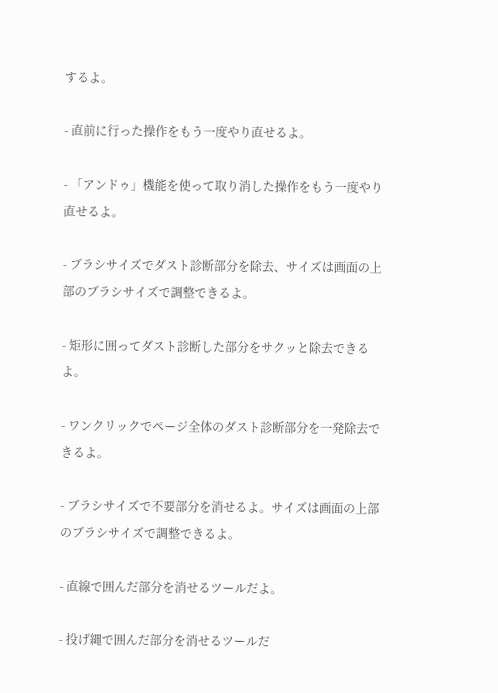するよ。

- 直前に行った操作をもう一度やり直せるよ。

- 「アンドゥ」機能を使って取り消した操作をもう一度やり直せるよ。

- ブラシサイズでダスト診断部分を除去、サイズは画面の上部のブラシサイズで調整できるよ。

- 矩形に囲ってダスト診断した部分をサクッと除去できるよ。

- ワンクリックでページ全体のダスト診断部分を一発除去できるよ。

- ブラシサイズで不要部分を消せるよ。サイズは画面の上部のブラシサイズで調整できるよ。

- 直線で囲んだ部分を消せるツールだよ。

- 投げ縄で囲んだ部分を消せるツールだ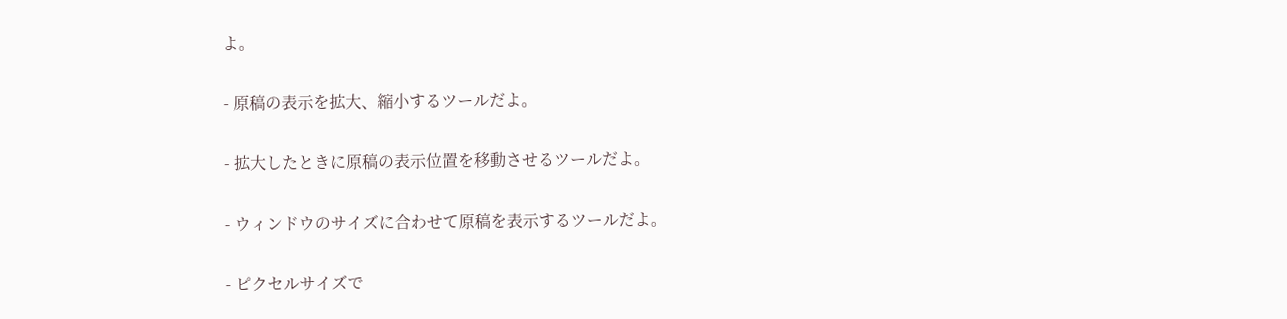よ。

- 原稿の表示を拡大、縮小するツールだよ。

- 拡大したときに原稿の表示位置を移動させるツールだよ。

- ウィンドウのサイズに合わせて原稿を表示するツールだよ。

- ピクセルサイズで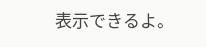表示できるよ。